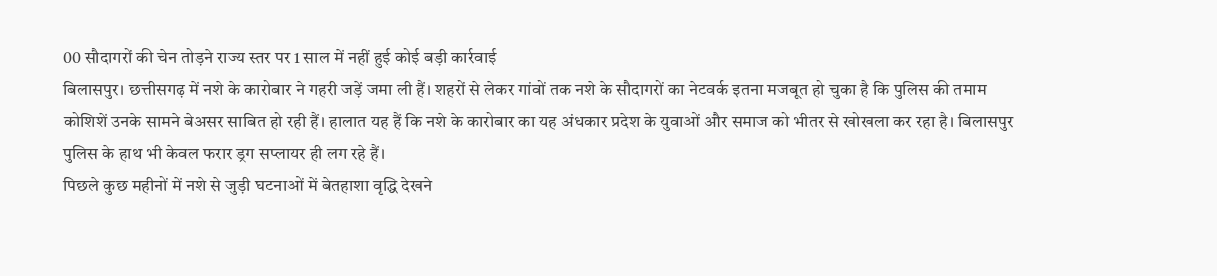00 सौदागरों की चेन तोड़ने राज्य स्तर पर 1 साल में नहीं हुई कोई बड़ी कार्रवाई
बिलासपुर। छत्तीसगढ़ में नशे के कारोबार ने गहरी जड़ें जमा ली हैं। शहरों से लेकर गांवों तक नशे के सौदागरों का नेटवर्क इतना मजबूत हो चुका है कि पुलिस की तमाम कोशिशें उनके सामने बेअसर साबित हो रही हैं। हालात यह हैं कि नशे के कारोबार का यह अंधकार प्रदेश के युवाओं और समाज को भीतर से खोखला कर रहा है। बिलासपुर पुलिस के हाथ भी केवल फरार ड्रग सप्लायर ही लग रहे हैं।
पिछले कुछ महीनों में नशे से जुड़ी घटनाओं में बेतहाशा वृद्धि देखने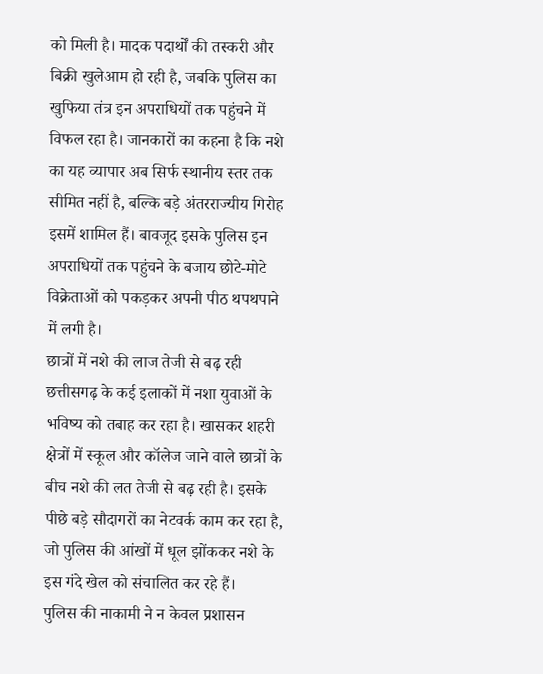को मिली है। मादक पदार्थों की तस्करी और बिक्री खुलेआम हो रही है, जबकि पुलिस का खुफिया तंत्र इन अपराधियों तक पहुंचने में विफल रहा है। जानकारों का कहना है कि नशे का यह व्यापार अब सिर्फ स्थानीय स्तर तक सीमित नहीं है, बल्कि बड़े अंतरराज्यीय गिरोह इसमें शामिल हैं। बावजूद इसके पुलिस इन अपराधियों तक पहुंचने के बजाय छोटे-मोटे विक्रेताओं को पकड़कर अपनी पीठ थपथपाने में लगी है।
छात्रों में नशे की लाज तेजी से बढ़ रही
छत्तीसगढ़ के कई इलाकों में नशा युवाओं के भविष्य को तबाह कर रहा है। खासकर शहरी क्षेत्रों में स्कूल और कॉलेज जाने वाले छात्रों के बीच नशे की लत तेजी से बढ़ रही है। इसके पीछे बड़े सौदागरों का नेटवर्क काम कर रहा है, जो पुलिस की आंखों में धूल झोंककर नशे के इस गंदे खेल को संचालित कर रहे हैं।
पुलिस की नाकामी ने न केवल प्रशासन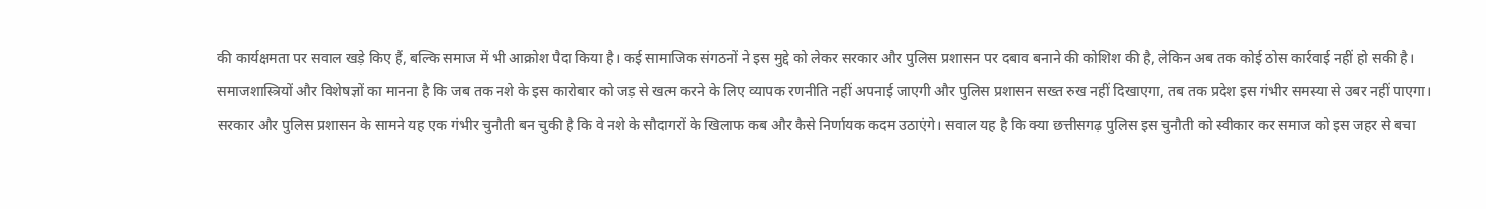की कार्यक्षमता पर सवाल खड़े किए हैं, बल्कि समाज में भी आक्रोश पैदा किया है। कई सामाजिक संगठनों ने इस मुद्दे को लेकर सरकार और पुलिस प्रशासन पर दबाव बनाने की कोशिश की है, लेकिन अब तक कोई ठोस कार्रवाई नहीं हो सकी है।
समाजशास्त्रियों और विशेषज्ञों का मानना है कि जब तक नशे के इस कारोबार को जड़ से खत्म करने के लिए व्यापक रणनीति नहीं अपनाई जाएगी और पुलिस प्रशासन सख्त रुख नहीं दिखाएगा, तब तक प्रदेश इस गंभीर समस्या से उबर नहीं पाएगा।
सरकार और पुलिस प्रशासन के सामने यह एक गंभीर चुनौती बन चुकी है कि वे नशे के सौदागरों के खिलाफ कब और कैसे निर्णायक कदम उठाएंगे। सवाल यह है कि क्या छत्तीसगढ़ पुलिस इस चुनौती को स्वीकार कर समाज को इस जहर से बचा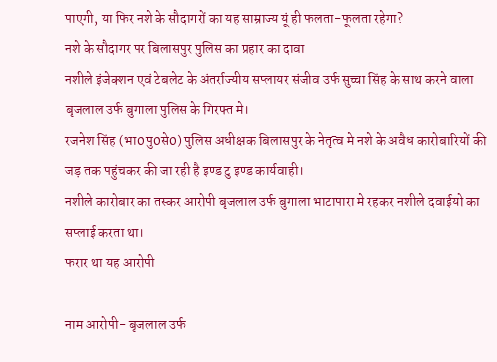पाएगी, या फिर नशे के सौदागरों का यह साम्राज्य यूं ही फलता-फूलता रहेगा?
नशे के सौदागर पर बिलासपुर पुलिस का प्रहार का दावा
नशीले इंजेक्शन एवं टेबलेट के अंतर्राज्यीय सप्लायर संजीव उर्फ सुच्चा सिंह के साथ करने वाला बृजलाल उर्फ बुगाला पुलिस के गिरफ्त मे।
रजनेश सिंह (भा0पु0से0) पुलिस अधीक्षक बिलासपुर के नेतृत्व मे नशे के अवैध कारोबारियों की जड़ तक पहुंचकर की जा रही है इण्ड टु इण्ड कार्यवाही।
नशीले कारोबार का तस्कर आरोपी बृजलाल उर्फ बुगाला भाटापारा मे रहकर नशीले दवाईयो का सप्लाई करता था।
फरार था यह आरोपी

नाम आरोपी- बृजलाल उर्फ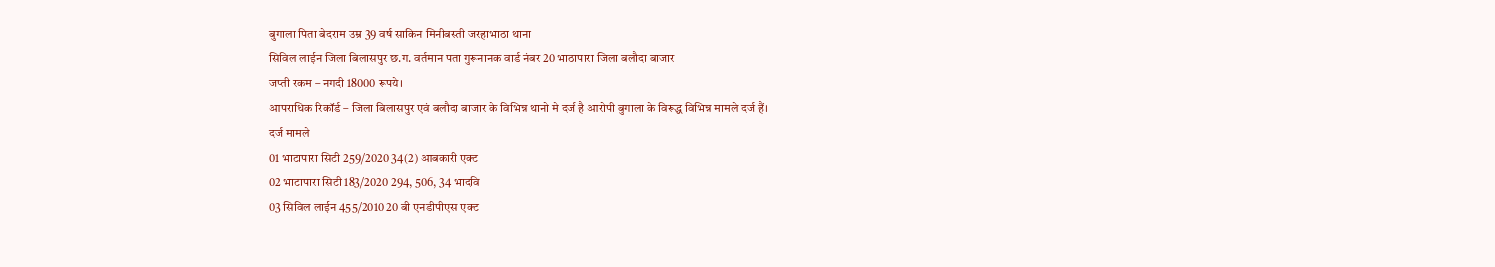बुगाला पिता बेदराम उम्र 39 वर्ष साकिन मिनीबस्ती जरहाभाठा थाना
सिविल लाईन जिला बिलासपुर छ.ग. वर्तमान पता गुरूनानक वार्ड नंबर 20 भाठापारा जिला बलौदा बाजार
जप्ती रकम – नगदी 18000 रूपये।
आपराधिक रिकॉर्ड – जिला बिलासपुर एवं बलौदा बाजार के विभिन्न थानो मे दर्ज है आरोपी बुगाला के विरूद्ध विभिन्न मामले दर्ज हैं।
दर्ज मामले
01 भाटापारा सिटी 259/2020 34(2) आबकारी एक्ट
02 भाटापारा सिटी 183/2020 294, 506, 34 भादवि
03 सिविल लाईन 455/2010 20 बी एनडीपीएस एक्ट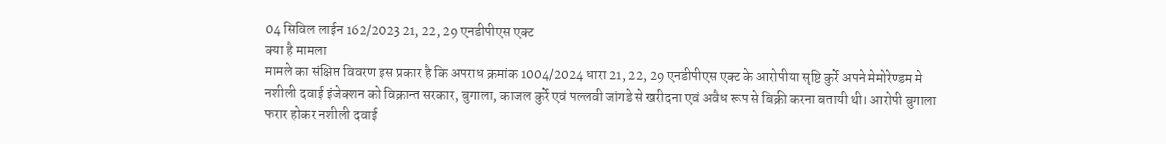04 सिविल लाईन 162/2023 21, 22, 29 एनडीपीएस एक्ट
क्या है मामला
मामले का संक्षिप्त विवरण इस प्रकार है कि अपराध क्रमांक 1004/2024 धारा 21, 22, 29 एनडीपीएस एक्ट के आरोपीया सृष्टि कुर्रे अपने मेमोरेण्डम मे नशीली दवाई इंजेक्शन को विक्रान्त सरकार, बुगाला, काजल कुर्रे एवं पल्लवी जांगडे से खरीदना एवं अवैध रूप से बिक्री करना बतायी थी। आरोपी बुगाला फरार होकर नशीली दवाई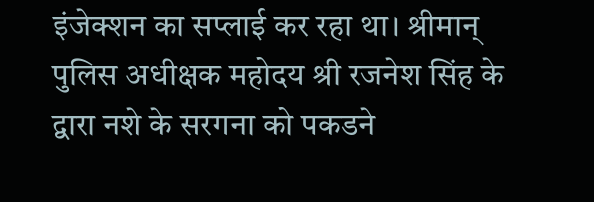इंजेक्शन का सप्लाई कर रहा था। श्रीमान् पुलिस अधीक्षक महोदय श्री रजनेश सिंह के द्वारा नशे के सरगना को पकडने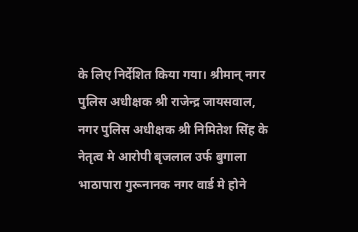के लिए निर्देशित किया गया। श्रीमान् नगर पुलिस अधीक्षक श्री राजेन्द्र जायसवाल, नगर पुलिस अधीक्षक श्री निमितेश सिंह के नेतृत्व मे आरोपी बृजलाल उर्फ बुगाला भाठापारा गुरूनानक नगर वार्ड मे होने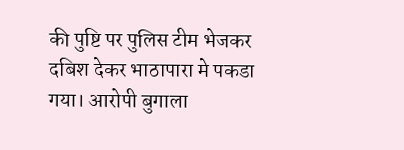की पुष्टि पर पुलिस टीम भेजकर दबिश देकर भाठापारा मे पकडा गया। आरोपी बुगाला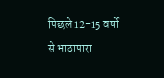पिछले 12-15 वर्षो से भाठापारा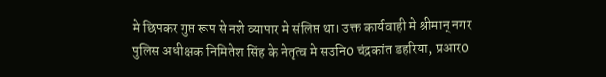मे छिपकर गुप्त रूप से नशे व्यापार मे संलिप्त था। उक्त कार्यवाही मे श्रीमान् नगर पुलिस अधीक्षक निमितेश सिंह के नेतृत्व मे सउनि0 चंद्रकांत डहरिया, प्रआर0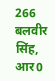266 बलवीर सिंह, आर0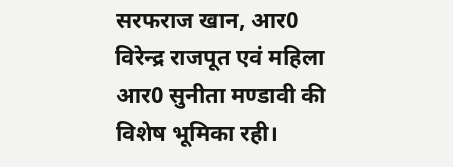सरफराज खान, आर0 विरेन्द्र राजपूत एवं महिला आर0 सुनीता मण्डावी की विशेष भूमिका रही।